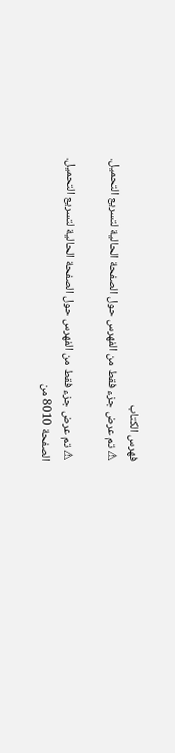فهرس الكتاب
⚠ تم عرض جزء فقط من الفهرس حول الصفحة الحالية لتسريع التحميل.

⚠ تم عرض جزء فقط من الفهرس حول الصفحة الحالية لتسريع التحميل.
الصفحة 8010 من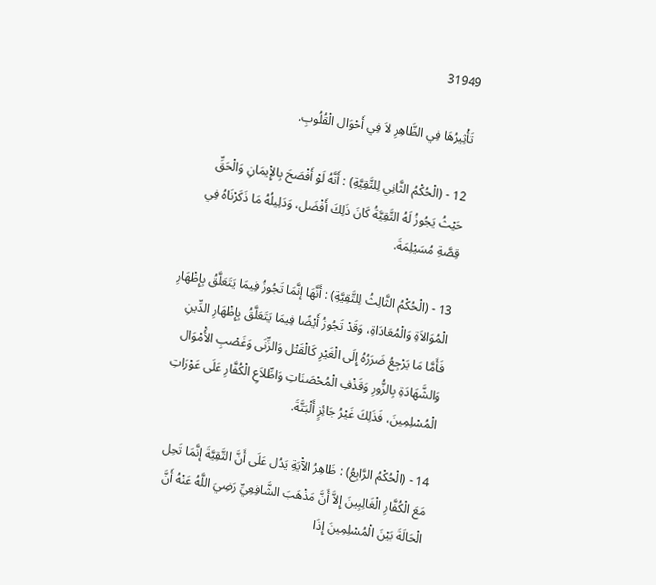31949

تَأْثِيرُهَا فِي الظَّاهِرِ لاَ فِي أَحْوَال الْقُلُوبِ.

12 - (الْحُكْمُ الثَّانِي لِلتَّقِيَّةِ) : أَنَّهُ لَوْ أَفْصَحَ بِالإِْيمَانِ وَالْحَقِّ حَيْثُ يَجُوزُ لَهُ التَّقِيَّةُ كَانَ ذَلِكَ أَفْضَل، وَدَلِيلُهُ مَا ذَكَرْنَاهُ فِي قِصَّةِ مُسَيْلِمَةَ.

13 - (الْحُكْمُ الثَّالِثُ لِلتَّقِيَّةِ) : أَنَّهَا إنَّمَا تَجُوزُ فِيمَا يَتَعَلَّقُ بِإِظْهَارِ الْمُوَالاَةِ وَالْمُعَادَاةِ، وَقَدْ تَجُوزُ أَيْضًا فِيمَا يَتَعَلَّقُ بِإِظْهَارِ الدِّينِ فَأَمَّا مَا يَرْجِعُ ضَرَرُهُ إِلَى الْغَيْرِ كَالْقَتْل وَالزِّنَى وَغَصْبِ الأَْمْوَال وَالشَّهَادَةِ بِالزُّورِ وَقَذْفِ الْمُحْصَنَاتِ وَاطِّلاَعِ الْكُفَّارِ عَلَى عَوْرَاتِ الْمُسْلِمِينَ، فَذَلِكَ غَيْرُ جَائِزٍ أَلْبَتَّةَ.

14 - (الْحُكْمُ الرَّابِعُ) : ظَاهِرُ الآْيَةِ يَدُل عَلَى أَنَّ التَّقِيَّةَ إنَّمَا تَحِل مَعَ الْكُفَّارِ الْغَالِبِينَ إِلاَّ أَنَّ مَذْهَبَ الشَّافِعِيِّ رَضِيَ اللَّهُ عَنْهُ أَنَّ الْحَالَةَ بَيْنَ الْمُسْلِمِينَ إِذَا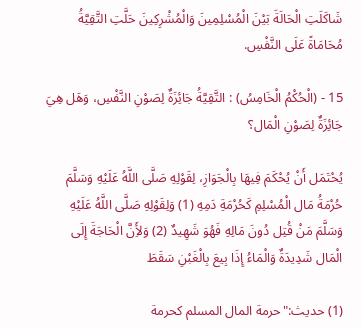شَاكَلَتِ الْحَالَةَ بَيْنَ الْمُسْلِمِينَ وَالْمُشْرِكِينَ حَلَّتِ التَّقِيَّةُ مُحَامَاةً عَلَى النَّفْسِ.

15 - (الْحُكْمُ الْخَامِسُ) : التَّقِيَّةُ جَائِزَةٌ لِصَوْنِ النَّفْسِ، وَهَل هِيَ جَائِزَةٌ لِصَوْنِ الْمَال؟

يُحْتَمَل أَنْ يُحْكَمَ فِيهَا بِالْجَوَازِ، لِقَوْلِهِ صَلَّى اللَّهُ عَلَيْهِ وَسَلَّمَ حُرْمَةُ مَال الْمُسْلِمِ كَحُرْمَةِ دَمِهِ (1) وَلِقَوْلِهِ صَلَّى اللَّهُ عَلَيْهِ وَسَلَّمَ مَنْ قُتِل دُونَ مَالِهِ فَهُوَ شَهِيدٌ (2) وَلأَِنَّ الْحَاجَةَ إِلَى الْمَال شَدِيدَةٌ وَالْمَاءُ إِذَا بِيعَ بِالْغَبْنِ سَقَطَ

(1) حديث:"حرمة المال المسلم كحرمة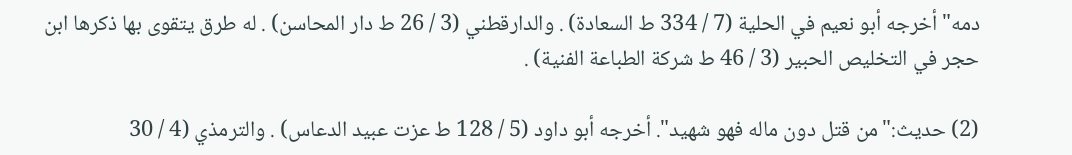دمه"أخرجه أبو نعيم في الحلية (7 / 334 ط السعادة) . والدارقطني (3 / 26 ط دار المحاسن) . له طرق يتقوى بها ذكرها ابن حجر في التخليص الحبير (3 / 46 ط شركة الطباعة الفنية) .

(2) حديث:"من قتل دون ماله فهو شهيد". أخرجه أبو داود (5 / 128 ط عزت عبيد الدعاس) . والترمذي (4 / 30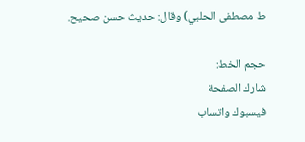ط مصطفى الحلبي) وقال: حديث حسن صحيح.

حجم الخط:
شارك الصفحة
فيسبوك واتساب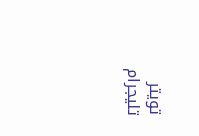تويتر تليجرام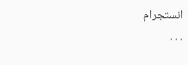انستجرام
. . .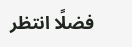فضلًا انتظر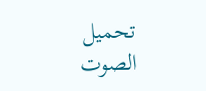تحميل الصوت